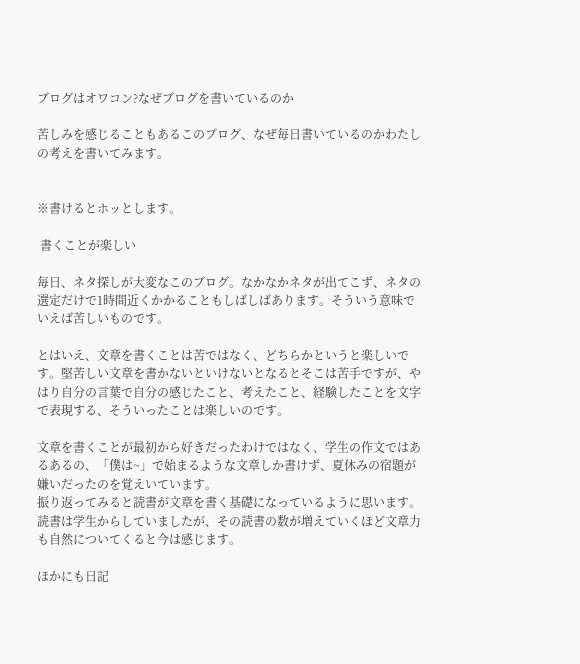ブログはオワコン?なぜブログを書いているのか

苦しみを感じることもあるこのブログ、なぜ毎日書いているのかわたしの考えを書いてみます。


※書けるとホッとします。

 書くことが楽しい

毎日、ネタ探しが大変なこのブログ。なかなかネタが出てこず、ネタの選定だけで1時間近くかかることもしばしばあります。そういう意味でいえば苦しいものです。

とはいえ、文章を書くことは苦ではなく、どちらかというと楽しいです。堅苦しい文章を書かないといけないとなるとそこは苦手ですが、やはり自分の言葉で自分の感じたこと、考えたこと、経験したことを文字で表現する、そういったことは楽しいのです。

文章を書くことが最初から好きだったわけではなく、学生の作文ではあるあるの、「僕は~」で始まるような文章しか書けず、夏休みの宿題が嫌いだったのを覚えいています。
振り返ってみると読書が文章を書く基礎になっているように思います。
読書は学生からしていましたが、その読書の数が増えていくほど文章力も自然についてくると今は感じます。

ほかにも日記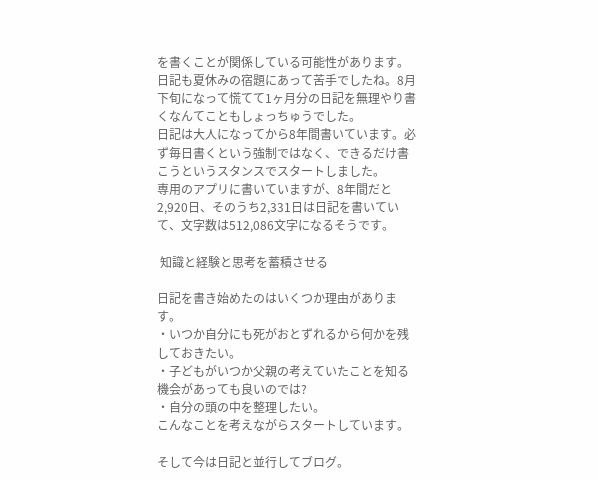を書くことが関係している可能性があります。日記も夏休みの宿題にあって苦手でしたね。8月下旬になって慌てて1ヶ月分の日記を無理やり書くなんてこともしょっちゅうでした。
日記は大人になってから8年間書いています。必ず毎日書くという強制ではなく、できるだけ書こうというスタンスでスタートしました。
専用のアプリに書いていますが、8年間だと2,920日、そのうち2,331日は日記を書いていて、文字数は512,086文字になるそうです。

 知識と経験と思考を蓄積させる

日記を書き始めたのはいくつか理由があります。
・いつか自分にも死がおとずれるから何かを残しておきたい。
・子どもがいつか父親の考えていたことを知る機会があっても良いのでは?
・自分の頭の中を整理したい。
こんなことを考えながらスタートしています。

そして今は日記と並行してブログ。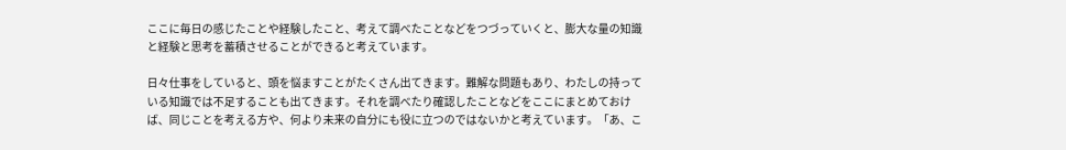ここに毎日の感じたことや経験したこと、考えて調べたことなどをつづっていくと、膨大な量の知識と経験と思考を蓄積させることができると考えています。

日々仕事をしていると、頭を悩ますことがたくさん出てきます。難解な問題もあり、わたしの持っている知識では不足することも出てきます。それを調べたり確認したことなどをここにまとめておけば、同じことを考える方や、何より未来の自分にも役に立つのではないかと考えています。「あ、こ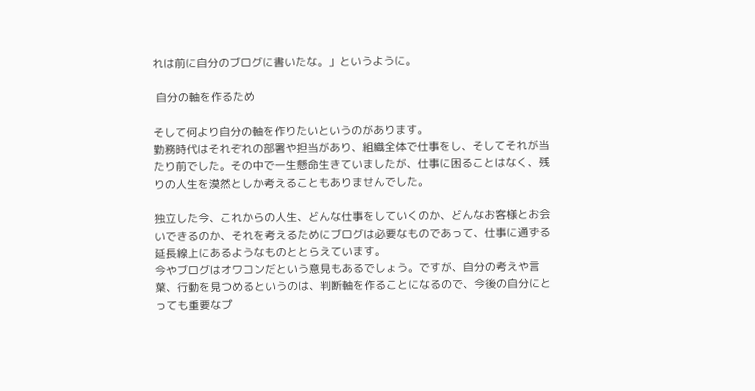れは前に自分のブログに書いたな。」というように。

 自分の軸を作るため

そして何より自分の軸を作りたいというのがあります。
勤務時代はそれぞれの部署や担当があり、組織全体で仕事をし、そしてそれが当たり前でした。その中で一生懸命生きていましたが、仕事に困ることはなく、残りの人生を漠然としか考えることもありませんでした。

独立した今、これからの人生、どんな仕事をしていくのか、どんなお客様とお会いできるのか、それを考えるためにブログは必要なものであって、仕事に通ずる延長線上にあるようなものととらえています。
今やブログはオワコンだという意見もあるでしょう。ですが、自分の考えや言葉、行動を見つめるというのは、判断軸を作ることになるので、今後の自分にとっても重要なプ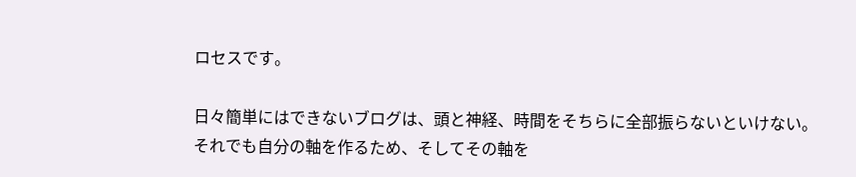ロセスです。

日々簡単にはできないブログは、頭と神経、時間をそちらに全部振らないといけない。それでも自分の軸を作るため、そしてその軸を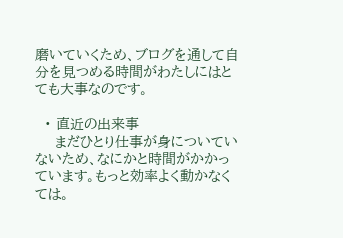磨いていくため、ブログを通して自分を見つめる時間がわたしにはとても大事なのです。

  • 直近の出来事
    まだひとり仕事が身についていないため、なにかと時間がかかっています。もっと効率よく動かなくては。